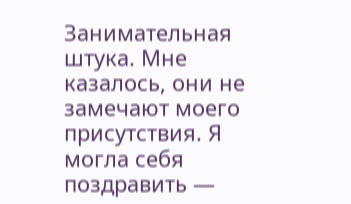Занимательная штука. Мне казалось, они не замечают моего присутствия. Я могла себя поздравить —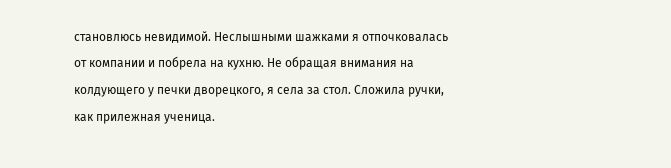становлюсь невидимой. Неслышными шажками я отпочковалась от компании и побрела на кухню. Не обращая внимания на колдующего у печки дворецкого, я села за стол. Сложила ручки, как прилежная ученица.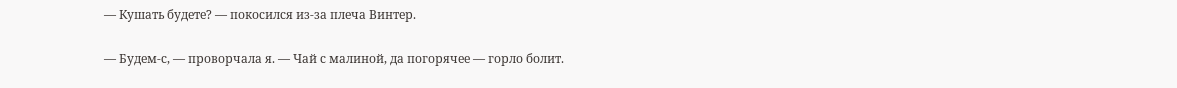— Кушать будете? — покосился из-за плеча Винтер.

— Будем-с, — проворчала я. — Чай с малиной, да погорячее — горло болит.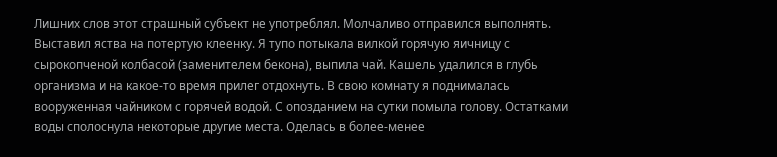Лишних слов этот страшный субъект не употреблял. Молчаливо отправился выполнять. Выставил яства на потертую клеенку. Я тупо потыкала вилкой горячую яичницу с сырокопченой колбасой (заменителем бекона), выпила чай. Кашель удалился в глубь организма и на какое-то время прилег отдохнуть. В свою комнату я поднималась вооруженная чайником с горячей водой. С опозданием на сутки помыла голову. Остатками воды сполоснула некоторые другие места. Оделась в более-менее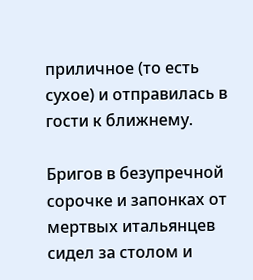приличное (то есть сухое) и отправилась в гости к ближнему.

Бригов в безупречной сорочке и запонках от мертвых итальянцев сидел за столом и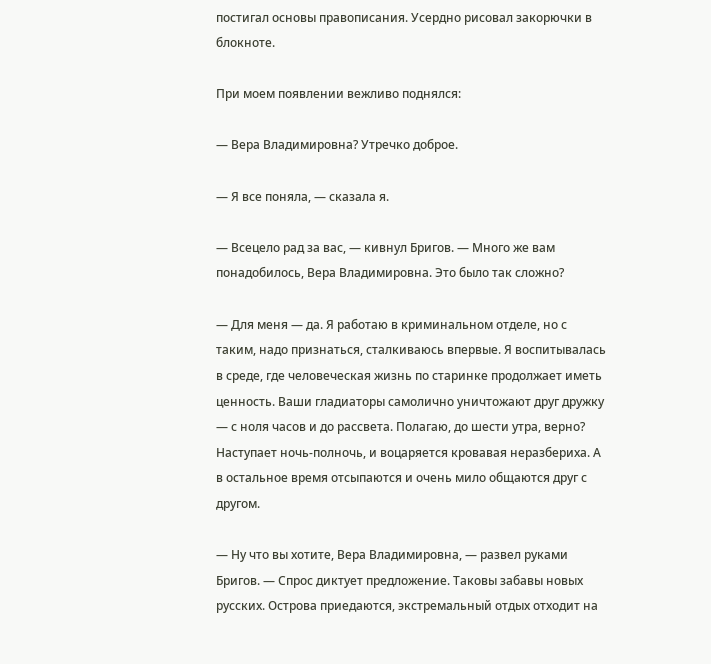постигал основы правописания. Усердно рисовал закорючки в блокноте.

При моем появлении вежливо поднялся:

— Вера Владимировна? Утречко доброе.

— Я все поняла, — сказала я.

— Всецело рад за вас, — кивнул Бригов. — Много же вам понадобилось, Вера Владимировна. Это было так сложно?

— Для меня — да. Я работаю в криминальном отделе, но с таким, надо признаться, сталкиваюсь впервые. Я воспитывалась в среде, где человеческая жизнь по старинке продолжает иметь ценность. Ваши гладиаторы самолично уничтожают друг дружку — с ноля часов и до рассвета. Полагаю, до шести утра, верно? Наступает ночь-полночь, и воцаряется кровавая неразбериха. А в остальное время отсыпаются и очень мило общаются друг с другом.

— Ну что вы хотите, Вера Владимировна, — развел руками Бригов. — Спрос диктует предложение. Таковы забавы новых русских. Острова приедаются, экстремальный отдых отходит на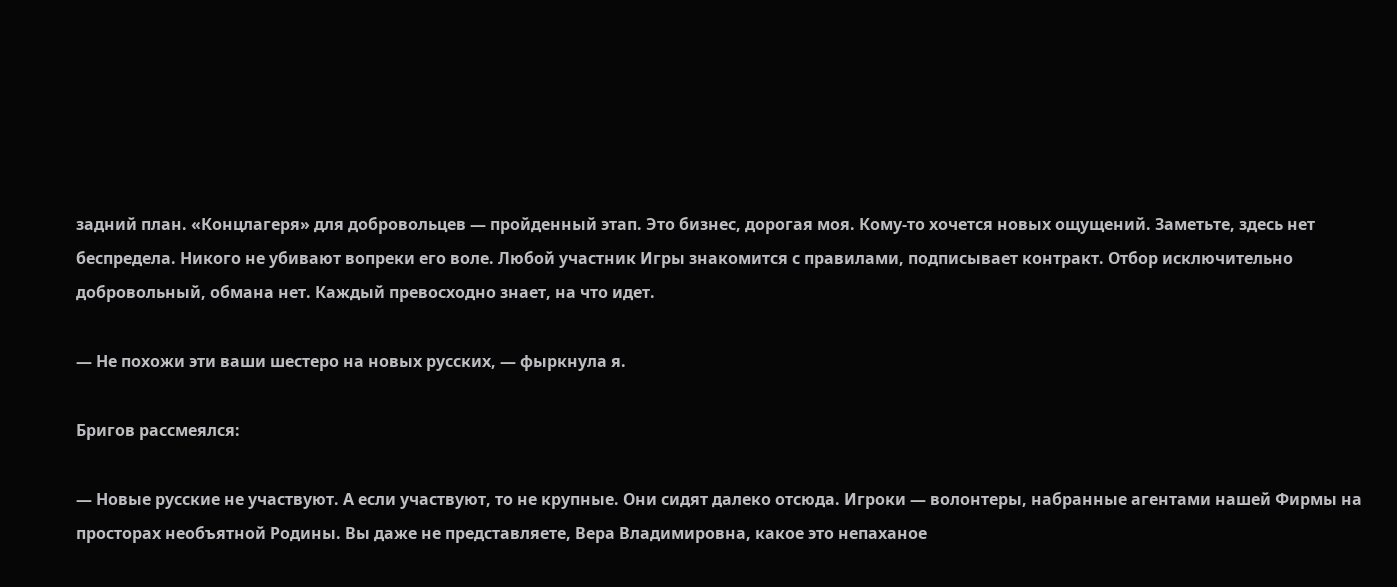задний план. «Концлагеря» для добровольцев — пройденный этап. Это бизнес, дорогая моя. Кому-то хочется новых ощущений. Заметьте, здесь нет беспредела. Никого не убивают вопреки его воле. Любой участник Игры знакомится с правилами, подписывает контракт. Отбор исключительно добровольный, обмана нет. Каждый превосходно знает, на что идет.

— Не похожи эти ваши шестеро на новых русских, — фыркнула я.

Бригов рассмеялся:

— Новые русские не участвуют. А если участвуют, то не крупные. Они сидят далеко отсюда. Игроки — волонтеры, набранные агентами нашей Фирмы на просторах необъятной Родины. Вы даже не представляете, Вера Владимировна, какое это непаханое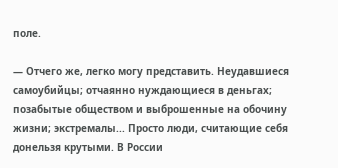поле.

— Отчего же, легко могу представить. Неудавшиеся самоубийцы; отчаянно нуждающиеся в деньгах; позабытые обществом и выброшенные на обочину жизни; экстремалы... Просто люди, считающие себя донельзя крутыми. В России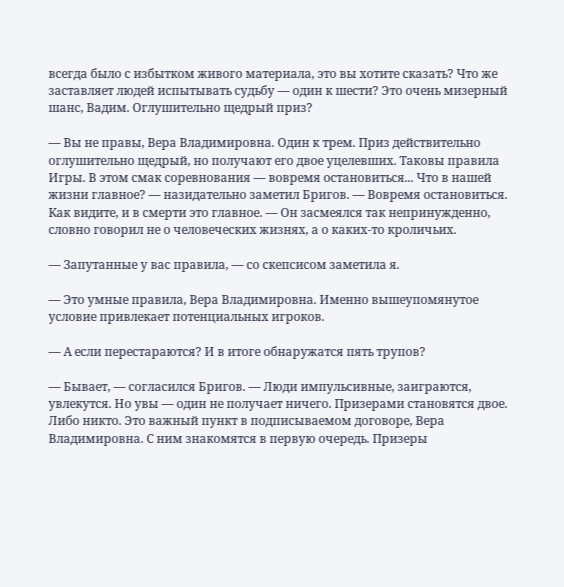всегда было с избытком живого материала, это вы хотите сказать? Что же заставляет людей испытывать судьбу — один к шести? Это очень мизерный шанс, Вадим. Оглушительно щедрый приз?

— Вы не правы, Вера Владимировна. Один к трем. Приз действительно оглушительно щедрый, но получают его двое уцелевших. Таковы правила Игры. В этом смак соревнования — вовремя остановиться... Что в нашей жизни главное? — назидательно заметил Бригов. — Вовремя остановиться. Как видите, и в смерти это главное. — Он засмеялся так непринужденно, словно говорил не о человеческих жизнях, а о каких-то кроличьих.

— Запутанные у вас правила, — со скепсисом заметила я.

— Это умные правила, Вера Владимировна. Именно вышеупомянутое условие привлекает потенциальных игроков.

— А если перестараются? И в итоге обнаружатся пять трупов?

— Бывает, — согласился Бригов. — Люди импульсивные, заиграются, увлекутся. Но увы — один не получает ничего. Призерами становятся двое. Либо никто. Это важный пункт в подписываемом договоре, Вера Владимировна. С ним знакомятся в первую очередь. Призеры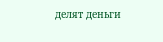делят деньги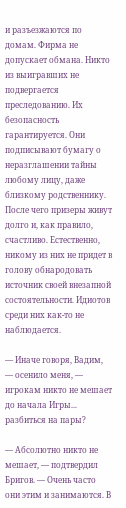и разъезжаются по домам. Фирма не допускает обмана. Никто из выигравших не подвергается преследованию. Их безопасность гарантируется. Они подписывают бумагу о неразглашении тайны любому лицу, даже близкому родственнику. После чего призеры живут долго и, как правило, счастливо. Естественно, никому из них не придет в голову обнародовать источник своей внезапной состоятельности. Идиотов среди них как-то не наблюдается.

— Иначе говоря, Вадим, — осенило меня, — игрокам никто не мешает до начала Игры... разбиться на пары?

— Абсолютно никто не мешает, — подтвердил Бригов. — Очень часто они этим и занимаются. В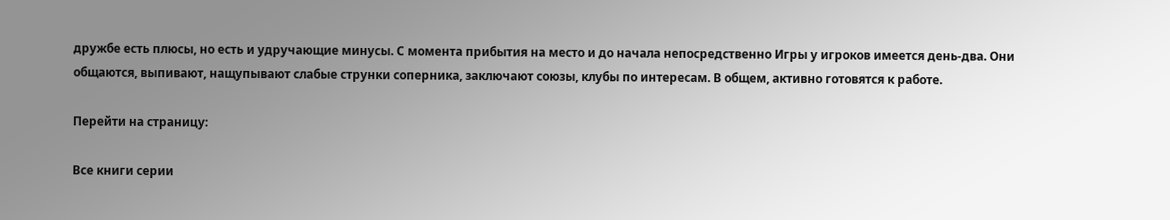дружбе есть плюсы, но есть и удручающие минусы. С момента прибытия на место и до начала непосредственно Игры у игроков имеется день-два. Они общаются, выпивают, нащупывают слабые струнки соперника, заключают союзы, клубы по интересам. В общем, активно готовятся к работе.

Перейти на страницу:

Все книги серии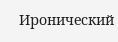Иронический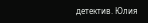детектив. Юлия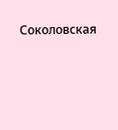Соколовская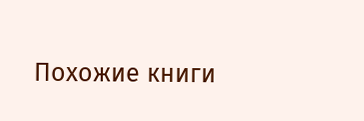Похожие книги